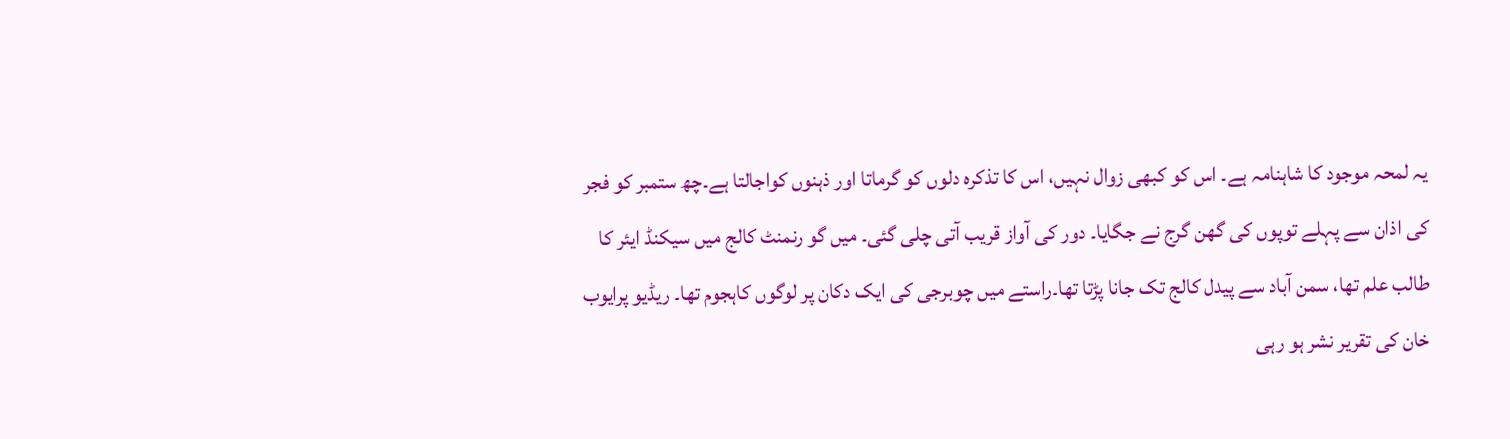یہ لمحہ موجود کا شاہنامہ ہے۔ اس کو کبھی زوال نہیں، اس کا تذکرہ دلوں کو گرماتا اور ذہنوں کواجالتا ہے۔چھ ستمبر کو فجر کی اذان سے پہلے توپوں کی گھن گرج نے جگایا۔ دور کی آواز قریب آتی چلی گئی۔ میں گو رنمنٹ کالج میں سیکنڈ ایئر کا طالب علم تھا، سمن آباد سے پیدل کالج تک جانا پڑتا تھا۔راستے میں چوبرجی کی ایک دکان پر لوگوں کاہجوم تھا۔ ریڈیو پرایوب خان کی تقریر نشر ہو رہی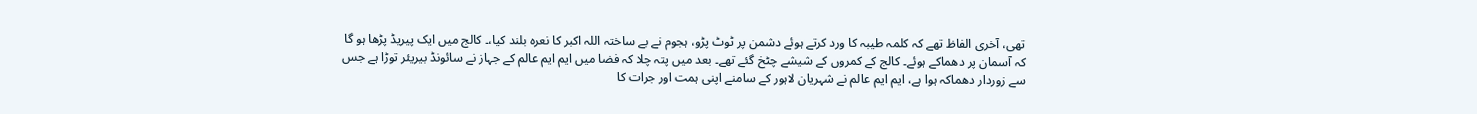تھی، آخری الفاظ تھے کہ کلمہ طیبہ کا ورد کرتے ہوئے دشمن پر ٹوٹ پڑو، ہجوم نے بے ساختہ اللہ اکبر کا نعرہ بلند کیا،۔ کالج میں ایک پیریڈ پڑھا ہو گا کہ آسمان پر دھماکے ہوئے۔ کالج کے کمروں کے شیشے چٹخ گئے تھے۔ بعد میں پتہ چلا کہ فضا میں ایم ایم عالم کے جہاز نے سائونڈ بیریئر توڑا ہے جس سے زوردار دھماکہ ہوا ہے، ایم ایم عالم نے شہریان لاہور کے سامنے اپنی ہمت اور جرات کا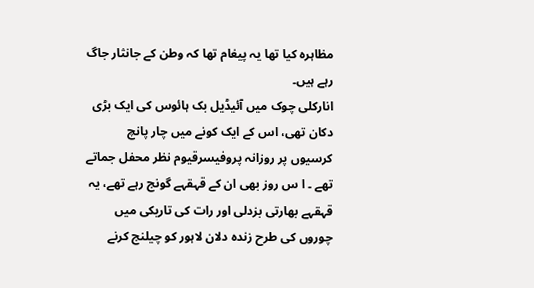مظاہرہ کیا تھا یہ پیغام تھا کہ وطن کے جانثار جاگ رہے ہیں۔
انارکلی چوک میں آئیڈیل بک ہائوس کی ایک بڑی دکان تھی، اس کے ایک کونے میں چار پانچ کرسیوں پر روزانہ پروفیسرقیوم نظر محفل جماتے تھے ۔ ا س روز بھی ان کے قہقہے گونج رہے تھے، یہ قہقہے بھارتی بزدلی اور رات کی تاریکی میں چوروں کی طرح زندہ دلان لاہور کو چیلنج کرنے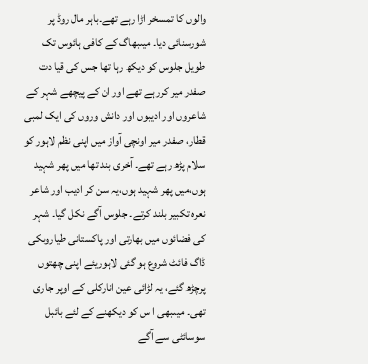والوں کا تمسخر اڑا رہے تھے۔باہر مال روڈ پر شورسنائی دیا۔ میںبھاگ کے کافی ہائوس تک طویل جلوس کو دیکھ رہا تھا جس کی قیا دت صفدر میر کررہے تھے اور ان کے پیچھے شہر کے شاعروں اور ادیبوں اور دانش وروں کی ایک لمبی قطار، صفدر میر اونچی آواز میں اپنی نظم لاہور کو سلام پڑھ رہے تھے۔ آخری بند تھا میں پھر شہید ہوں،میں پھر شہید ہوں،یہ سن کر ادیب اور شاعر نعرہ تکبیر بلند کرتے۔ جلوس آگے نکل گیا۔ شہر کی فضائوں میں بھارتی اور پاکستانی طیاروںکی ڈاگ فائٹ شروع ہو گئی لاہوریئے اپنی چھتوں پرچڑھ گئے، یہ لڑائی عین انارکلی کے اوپر جاری تھی۔ میںبھی ا س کو دیکھنے کے لئے بائبل سوسائٹی سے آگے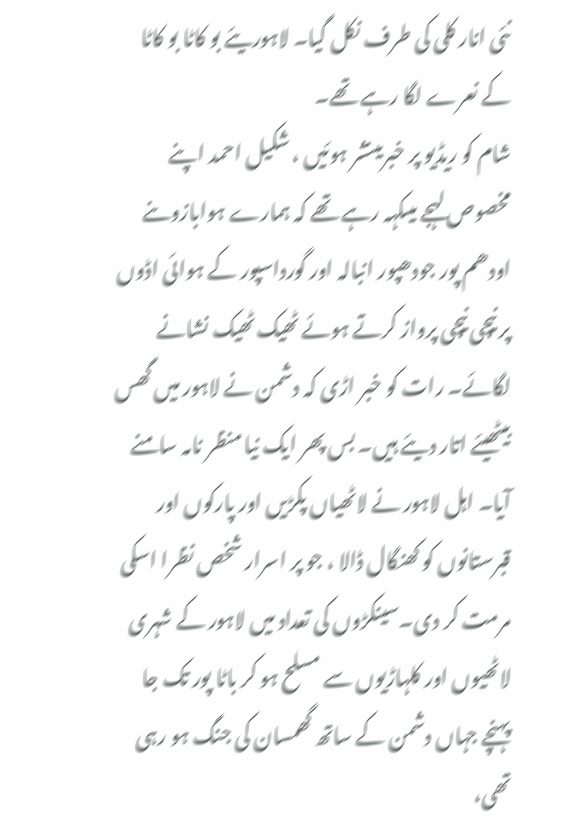نئی انار کلی کی طرف نکل گیا۔ لاہوریئے بو کاٹا بو کاٹا کے نعرے لگا رہے تھے۔
شام کو ریڈیو پر خبریںنشر ہوئیں ، شکیل احمد اپنے مخصوص لہجے میںکہہ رہے تھے کہ ہمارے ہوابازوںنے اودھم پور جودھپور انبالہ اور گورداسپور کے ہوائی اڈوں پر نیچی نیچی پرواز کرتے ہوئے ٹھیک ٹھیک نشانے لگائے۔ رات کو خبر اڑی کہ دشمن نے لاہور میں گھس بیٹھیئے اتار دیئے ہیں۔ بس پھر ایک نیا منظر نامہ سامنے آیا۔ اہل لاہور نے لاٹھیاں پکڑیں اور پارکوں اور قبرستانوں کو کھنگال ڈالا ، جو پر اسرار شخص نظرا اسکی مرمت کر دی۔سینکڑوں کی تعداد میں لاہور کے شہری لاٹھیوں اور کلہاڑیوں سے مسلح ہو کر باٹا پور تک جا پہنچے جہاں دشمن کے ساتھ گھمسان کی جنگ ہو رہی تھی،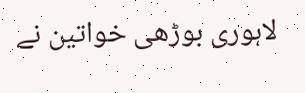لاہوری بوڑھی خواتین نے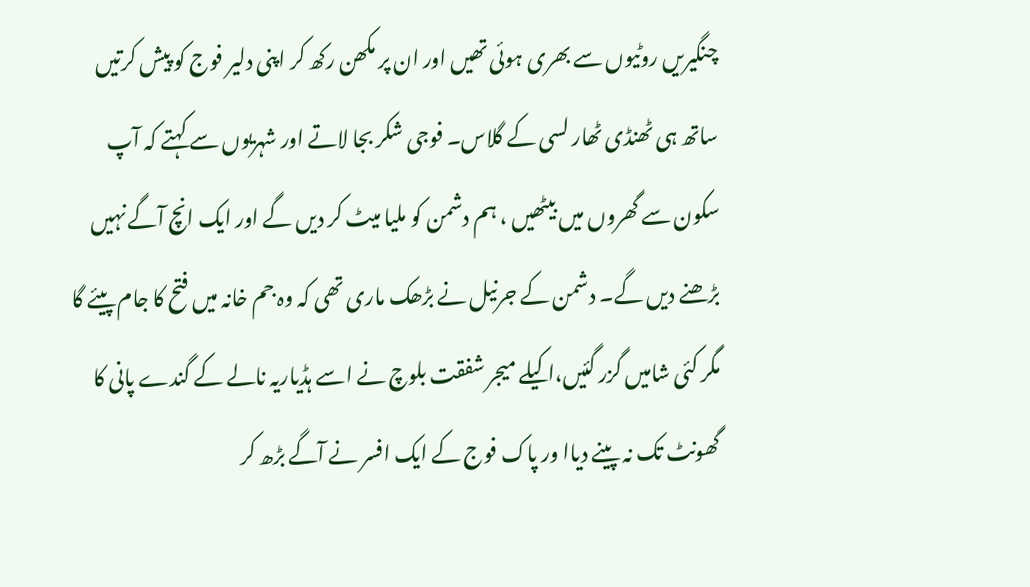چنگیریں روٹیوں سے بھری ہوئی تھیں اور ان پر مکھن رکھ کر اپنی دلیر فوج کو پیش کرتیں ساتھ ہی ٹھنڈی ٹھار لسی کے گلاس۔ فوجی شکر بجا لاتے اور شہریوں سے کہتے کہ آپ سکون سے گھروں میں بیٹھیں ، ہم دشمن کو ملیا میٹ کر دیں گے اور ایک انچ آگے نہیں بڑھنے دیں گے۔ دشمن کے جرنیل نے بڑھک ماری تھی کہ وہ جم خانہ میں فتح کا جام پیئے گا مگر کئی شامیں گزر گئیں،اکیلے میجر شفقت بلوچ نے اسے ہڈیاریہ نالے کے گندے پانی کا گھونٹ تک نہ پینے دیاا ور پاک فوج کے ایک افسر نے آگے بڑھ کر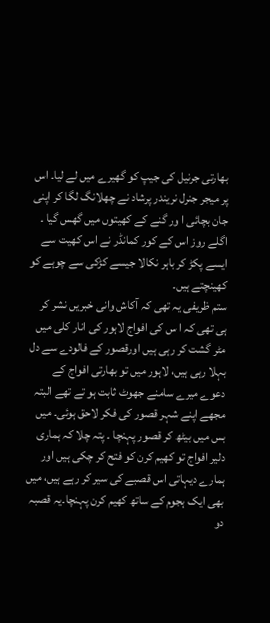بھارتی جرنیل کی جیپ کو گھیرے میں لے لیا۔ اس پر میجر جنرل نریندر پرشاد نے چھلانگ لگا کر اپنی جان بچائی ا ور گنے کے کھیتوں میں گھس گیا ۔ اگلے روز اس کے کور کمانڈر نے اس کھیت سے ایسے پکڑ کر باہر نکالا جیسے کڑکی سے چوہے کو کھینچتے ہیں۔
ستم ظریفی یہ تھی کہ آکاش وانی خبریں نشر کر ہی تھی کہ ا س کی افواج لاہور کی انار کلی میں مٹر گشت کر رہی ہیں اورقصور کے فالودے سے دل بہلا رہی ہیں، لاہور میں تو بھارتی افواج کے دعوے میرے سامنے جھوٹ ثابت ہو تے تھے البتہ مجھے اپنے شہر قصور کی فکر لاحق ہوئی۔ میں بس میں بیٹھ کر قصور پہنچا ۔ پتہ چلا کہ ہماری دلیر افواج تو کھیم کرن کو فتح کر چکی ہیں اور ہمارے دیہاتی اس قصبے کی سیر کر رہے ہیں، میں بھی ایک ہجوم کے ساتھ کھیم کرن پہنچا۔یہ قصبہ دو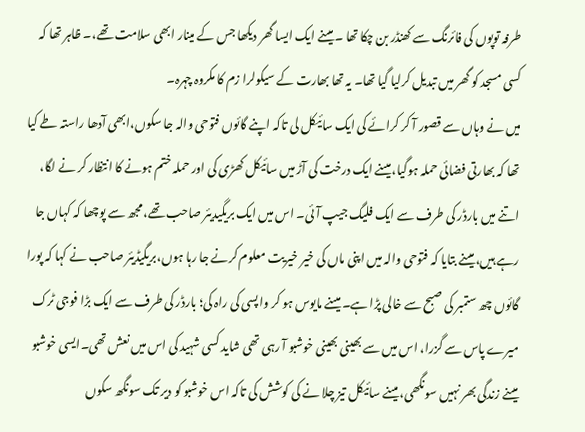طرفہ توپوں کی فائرنگ سے کھنڈر بن چکا تھا ۔ میںنے ایک ایسا گھر دیکھا جس کے مینار ابھی سلامت تھے،۔ ظاہر تھا کہ کسی مسجد کو گھر میں تبدیل کرلیا گیا تھا۔ یہ تھا بھارت کے سیکولرا زم کا مکروہ چہرہ۔
میں نے وہاں سے قصور آ کر کرائے کی ایک سائیکل لی تاکہ اپنے گائوں فتوحی والہ جا سکوں،ابھی آدھا راستہ طے کیا تھا کہ بھارتی فضائی حملہ ہوگیا، میںنے ایک درخت کی آڑ میں سائیکل کھڑی کی اور حملہ ختم ہونے کا انتظار کر نے لگا، اتنے میں بارڈر کی طرف سے ایک فلیگ جیپ آئی۔ اس میں ایک بریگیدیئر صاحب تھے، مجھ سے پوچھا کہ کہاں جا رہے ہیں، میںنے بتایا کہ فتوحی والہ میں اپنی ماں کی خیر خیریت معلوم کرنے جا رہا ہوں،بریگیڈیئر صاحب نے کہا کہ پورا گائوں چھ ستمبر کی صبح سے خالی پڑا ہے۔ میںنے مایوس ہو کر واپسی کی راہ کی؛ بارڈر کی طرف سے ایک بڑا فوجی ٹرک میرے پاس سے گزرا، اس میں سے بھینی بھینی خوشبو آ رہی تھی شاید کسی شہید کی اس میں نعش تھی۔ایسی خوشبو میںنے زندگی بھر نہیں سونگھی، میںنے سائیکل تیز چلا نے کی کوشش کی تاکہ اس خوشبو کو دیر تک سونگھ سکوں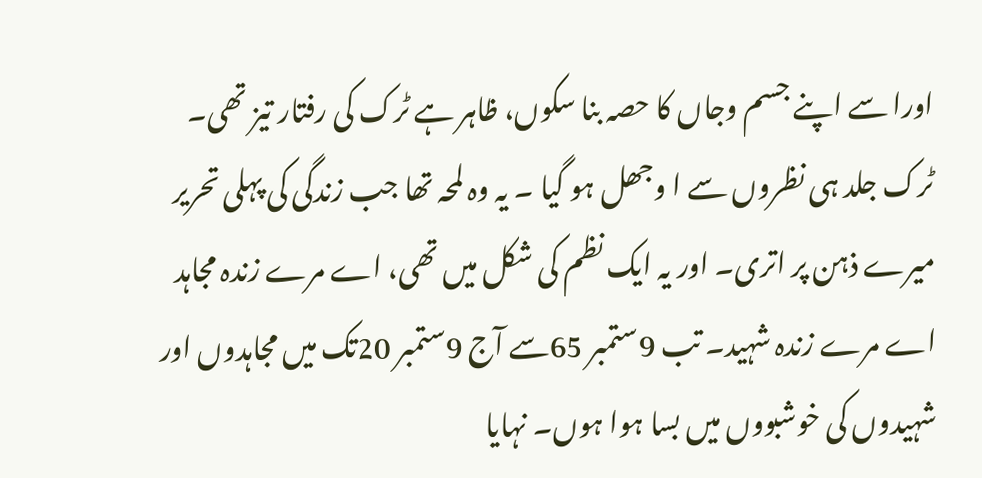اورا سے اپنے جسم وجاں کا حصہ بنا سکوں، ظاہر ہے ٹرک کی رفتار تیز تھی۔ ٹرک جلد ہی نظروں سے ا وجھل ہو گیا ۔ یہ وہ لمحہ تھا جب زندگی کی پہلی تحریر میرے ذہن پر اتری۔ اور یہ ایک نظم کی شکل میں تھی، اے مرے زندہ مجاہد اے مرے زندہ شہید۔ تب 9ستمبر 65سے آج 9ستمبر 20تک میں مجاہدوں اور شہیدوں کی خوشبووں میں بسا ہوا ہوں۔ نہایا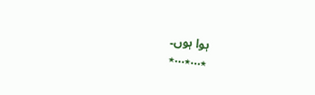ہوا ہوں۔
٭…٭…٭